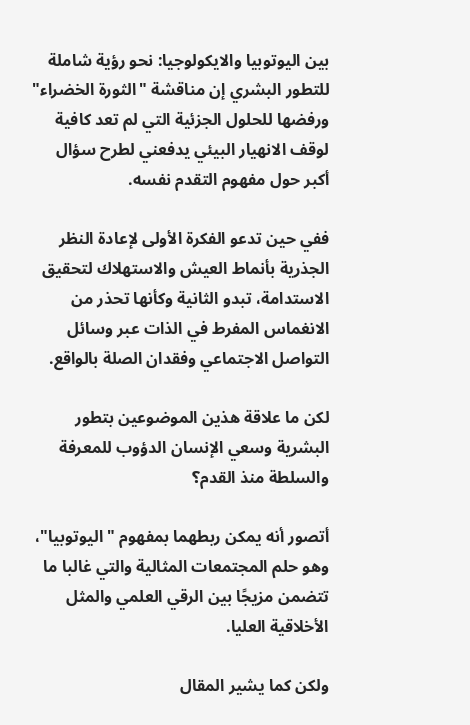بين اليوتوبيا والايكولوجيا: نحو رؤية شاملة للتطور البشري إن مناقشة "الثورة الخضراء" ورفضها للحلول الجزئية التي لم تعد كافية لوقف الانهيار البيئي يدفعني لطرح سؤال أكبر حول مفهوم التقدم نفسه.

ففي حين تدعو الفكرة الأولى لإعادة النظر الجذرية بأنماط العيش والاستهلاك لتحقيق الاستدامة، تبدو الثانية وكأنها تحذر من الانغماس المفرط في الذات عبر وسائل التواصل الاجتماعي وفقدان الصلة بالواقع.

لكن ما علاقة هذين الموضوعين بتطور البشرية وسعي الإنسان الدؤوب للمعرفة والسلطة منذ القدم؟

أتصور أنه يمكن ربطهما بمفهوم "اليوتوبيا"، وهو حلم المجتمعات المثالية والتي غالبا ما تتضمن مزيجًا بين الرقي العلمي والمثل الأخلاقية العليا.

ولكن كما يشير المقال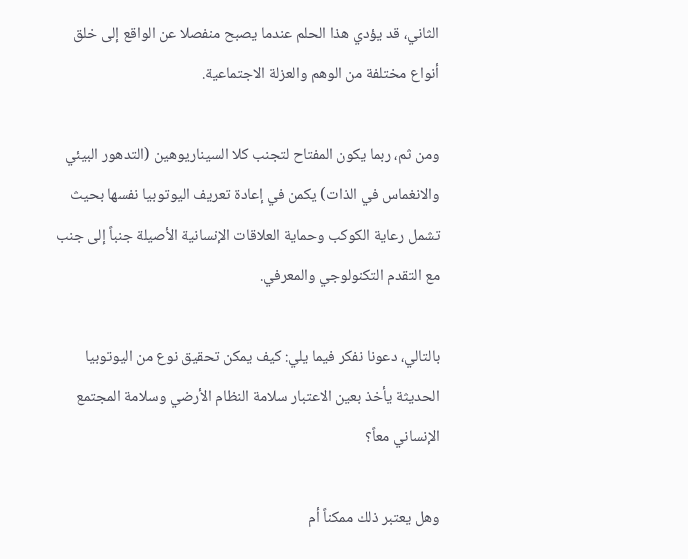الثاني، قد يؤدي هذا الحلم عندما يصبح منفصلا عن الواقع إلى خلق أنواع مختلفة من الوهم والعزلة الاجتماعية.

ومن ثم، ربما يكون المفتاح لتجنب كلا السيناريوهين (التدهور البيئي والانغماس في الذات) يكمن في إعادة تعريف اليوتوبيا نفسها بحيث تشمل رعاية الكوكب وحماية العلاقات الإنسانية الأصيلة جنباً إلى جنب مع التقدم التكنولوجي والمعرفي.

بالتالي، دعونا نفكر فيما يلي: كيف يمكن تحقيق نوع من اليوتوبيا الحديثة يأخذ بعين الاعتبار سلامة النظام الأرضي وسلامة المجتمع الإنساني معاً؟

وهل يعتبر ذلك ممكناً أم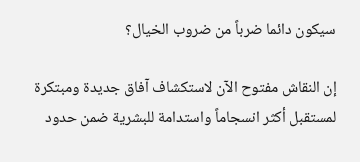سيكون دائما ضرباً من ضروب الخيال؟

إن النقاش مفتوح الآن لاستكشاف آفاق جديدة ومبتكرة لمستقبل أكثر انسجاماً واستدامة للبشرية ضمن حدود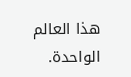هذا العالم الواحدة.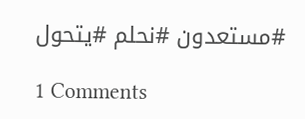#مستعدون #نحلم #يتحول

1 Comments